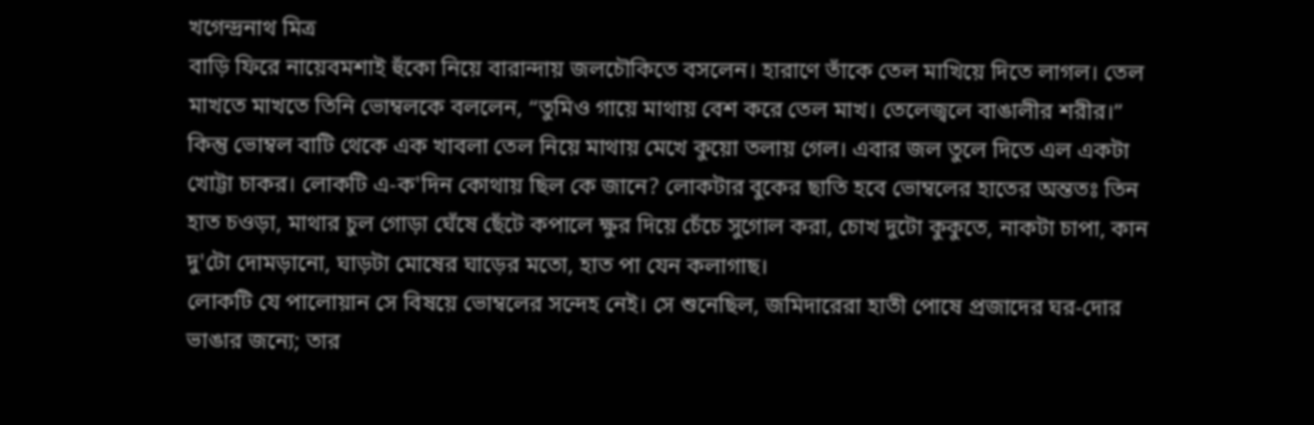খগেন্দ্রনাথ মিত্র
বাড়ি ফিরে নায়েবমশাই হুঁকো নিয়ে বারান্দায় জলচৌকিতে বসলেন। হারাণে তাঁকে তেল মাখিয়ে দিতে লাগল। তেল মাখতে মাখতে তিনি ভোম্বলকে বললেন, “তুমিও গায়ে মাথায় বেশ করে তেল মাখ। তেলেজ্বলে বাঙালীর শরীর।”
কিন্তু ভোম্বল বাটি থেকে এক খাবলা তেল নিয়ে মাথায় মেখে কুয়ো তলায় গেল। এবার জল তুলে দিতে এল একটা খোট্টা চাকর। লোকটি এ-ক'দিন কোথায় ছিল কে জানে? লোকটার বুকের ছাতি হবে ভোম্বলের হাতের অন্ততঃ তিন হাত চওড়া, মাথার চুল গোড়া ঘেঁষে ছেঁটে কপালে ক্ষুর দিয়ে চেঁচে সুগোল করা, চোখ দুটো কুকুতে, নাকটা চাপা, কান দু'টো দোমড়ানো, ঘাড়টা মোষের ঘাড়ের মতো, হাত পা যেন কলাগাছ।
লোকটি যে পালোয়ান সে বিষয়ে ভোম্বলের সন্দেহ নেই। সে শুনেছিল, জমিদারেরা হাতী পোষে প্রজাদের ঘর-দোর ভাঙার জন্যে; তার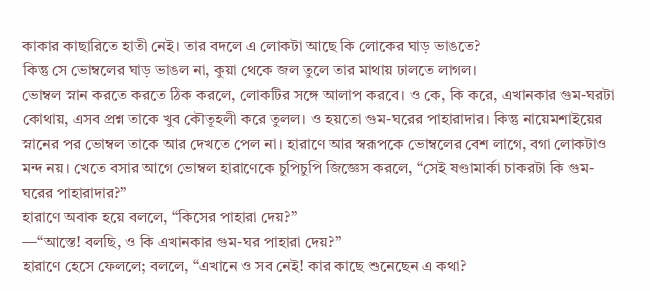কাকার কাছারিতে হাতী নেই। তার বদলে এ লোকটা আছে কি লোকের ঘাড় ভাঙতে?
কিন্তু সে ভোম্বলের ঘাড় ভাঙল না, কুয়া থেকে জল তুলে তার মাথায় ঢালতে লাগল।
ভোম্বল স্নান করতে করতে ঠিক করলে, লোকটির সঙ্গে আলাপ করবে। ও কে, কি করে, এখানকার গুম-ঘরটা কোথায়, এসব প্রশ্ন তাকে খুব কৌতূহলী করে তুলল। ও হয়তো গুম-ঘরের পাহারাদার। কিন্তু নায়েমশাইয়ের স্নানের পর ভোম্বল তাকে আর দেখতে পেল না। হারাণে আর স্বরূপকে ভোম্বলের বেশ লাগে, বগা লোকটাও মন্দ নয়। খেতে বসার আগে ভোম্বল হারাণেকে চুপিচুপি জিজ্ঞেস করলে, “সেই ষণ্ডামার্কা চাকরটা কি গুম-ঘরের পাহারাদার?”
হারাণে অবাক হয়ে বললে, “কিসের পাহারা দেয়?”
—“আস্তে! বলছি, ও কি এখানকার গুম-ঘর পাহারা দেয়?”
হারাণে হেসে ফেললে; বললে, “এখানে ও সব নেই! কার কাছে শুনেছেন এ কথা?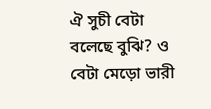ঐ সুচী বেটা বলেছে বুঝি? ও বেটা মেড়ো ভারী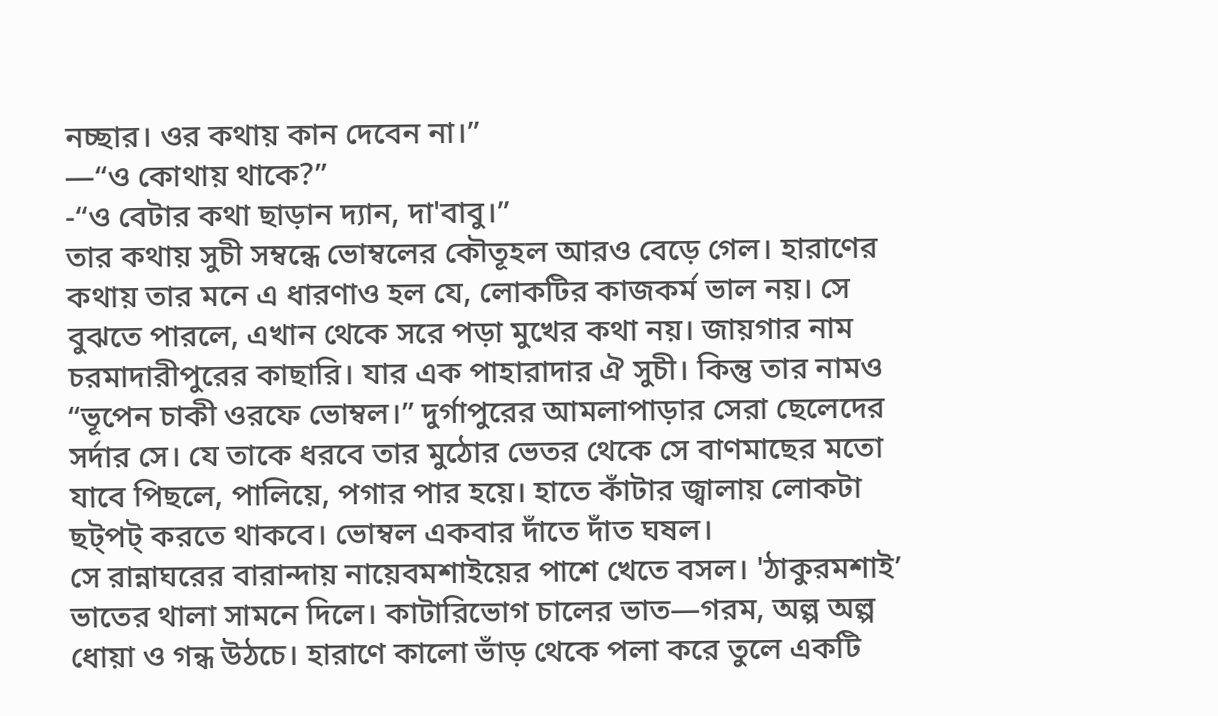নচ্ছার। ওর কথায় কান দেবেন না।”
—“ও কোথায় থাকে?”
-“ও বেটার কথা ছাড়ান দ্যান, দা'বাবু।”
তার কথায় সুচী সম্বন্ধে ভোম্বলের কৌতূহল আরও বেড়ে গেল। হারাণের কথায় তার মনে এ ধারণাও হল যে, লোকটির কাজকর্ম ভাল নয়। সে বুঝতে পারলে, এখান থেকে সরে পড়া মুখের কথা নয়। জায়গার নাম চরমাদারীপুরের কাছারি। যার এক পাহারাদার ঐ সুচী। কিন্তু তার নামও “ভূপেন চাকী ওরফে ভোম্বল।” দুর্গাপুরের আমলাপাড়ার সেরা ছেলেদের সর্দার সে। যে তাকে ধরবে তার মুঠোর ভেতর থেকে সে বাণমাছের মতো যাবে পিছলে, পালিয়ে, পগার পার হয়ে। হাতে কাঁটার জ্বালায় লোকটা ছট্পট্ করতে থাকবে। ভোম্বল একবার দাঁতে দাঁত ঘষল।
সে রান্নাঘরের বারান্দায় নায়েবমশাইয়ের পাশে খেতে বসল। 'ঠাকুরমশাই’ ভাতের থালা সামনে দিলে। কাটারিভোগ চালের ভাত—গরম, অল্প অল্প ধোয়া ও গন্ধ উঠচে। হারাণে কালো ভাঁড় থেকে পলা করে তুলে একটি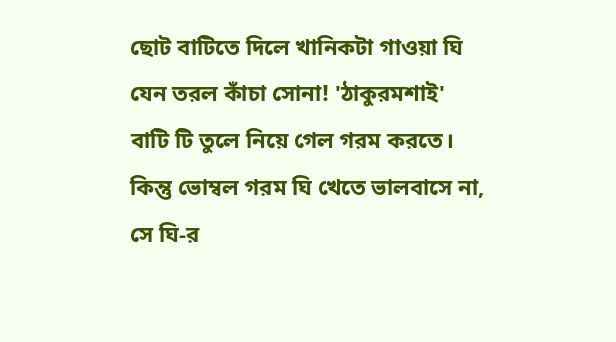ছোট বাটিতে দিলে খানিকটা গাওয়া ঘি যেন তরল কাঁচা সোনা! 'ঠাকুরমশাই' বাটি টি তুলে নিয়ে গেল গরম করতে। কিন্তু ভোম্বল গরম ঘি খেতে ভালবাসে না, সে ঘি-র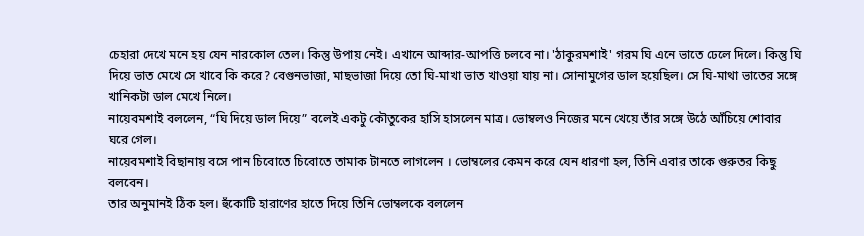চেহারা দেখে মনে হয় যেন নারকোল তেল। কিন্তু উপায় নেই। এখানে আব্দার-আপত্তি চলবে না। 'ঠাকুরমশাই' গরম ঘি এনে ভাতে ঢেলে দিলে। কিন্তু ঘি দিয়ে ভাত মেখে সে খাবে কি করে? বেগুনভাজা, মাছভাজা দিয়ে তো ঘি-মাখা ভাত খাওয়া যায় না। সোনামুগের ডাল হয়েছিল। সে ঘি-মাথা ভাতের সঙ্গে খানিকটা ডাল মেখে নিলে।
নায়েবমশাই বললেন, “ঘি দিয়ে ডাল দিয়ে” বলেই একটু কৌতুকের হাসি হাসলেন মাত্র। ভোম্বলও নিজের মনে খেয়ে তাঁর সঙ্গে উঠে আঁচিয়ে শোবার ঘরে গেল।
নায়েবমশাই বিছানায় বসে পান চিবোতে চিবোতে তামাক টানতে লাগলেন । ভোম্বলের কেমন করে যেন ধারণা হল, তিনি এবার তাকে গুরুতর কিছু বলবেন।
তার অনুমানই ঠিক হল। হুঁকোটি হারাণের হাতে দিয়ে তিনি ভোম্বলকে বললেন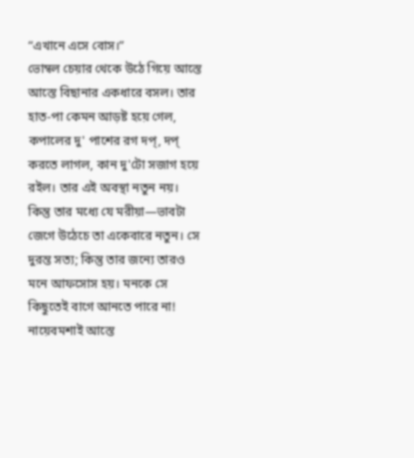“এখানে এসে বোস।”
ভোম্বল চেয়ার থেকে উঠে গিয়ে আস্তে আস্তে বিছানার একধারে বসল। তার হাত-পা কেমন আড়ষ্ট হয়ে গেল, কপালের দু' পাশের রগ দপ্, দপ্ করতে লাগল, কান দু'টো সজাগ হয়ে রইল। তার এই অবস্থা নতুন নয়। কিন্তু তার মধ্যে যে মরীয়া—ভাবটা জেগে উঠেচে তা একেবারে নতুন। সে দুরন্ত সত্য; কিন্তু তার জন্যে তারও মনে আফসোস হয়। মনকে সে কিছুতেই বাগে আনতে পারে না!
নায়েবমশাই আস্তে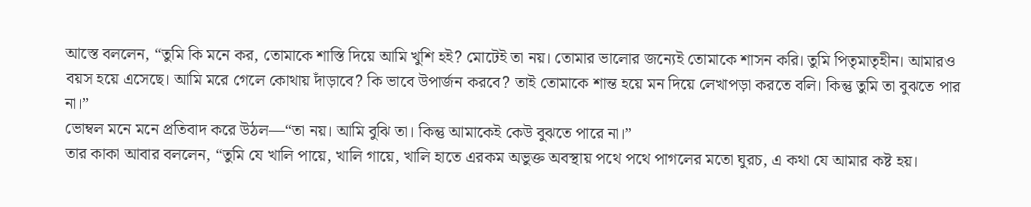আস্তে বললেন, “তুমি কি মনে কর, তোমাকে শাস্তি দিয়ে আমি খুশি হই? মোটেই তা নয়। তোমার ভালোর জন্যেই তোমাকে শাসন করি। তুমি পিতৃমাতৃহীন। আমারও বয়স হয়ে এসেছে। আমি মরে গেলে কোথায় দাঁড়াবে? কি ভাবে উপার্জন করবে? তাই তোমাকে শান্ত হয়ে মন দিয়ে লেখাপড়া করতে বলি। কিন্তু তুমি তা বুঝতে পার না।”
ভোম্বল মনে মনে প্রতিবাদ করে উঠল—“তা নয়। আমি বুঝি তা। কিন্তু আমাকেই কেউ বুঝতে পারে না।”
তার কাকা আবার বললেন, “তুমি যে খালি পায়ে, খালি গায়ে, খালি হাতে এরকম অভুক্ত অবস্থায় পথে পথে পাগলের মতো ঘুরচ, এ কথা যে আমার কষ্ট হয়।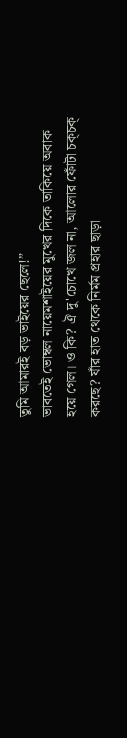তুমি আমারই বড় ভাইয়ের ছেলে!”
ভাবতেই ভোম্বল নায়েমশাইয়ের মুখের দিকে তাকিয়ে অবাক হয়ে গেল। ও কি? ঐ দু'চোখে জল না, আলোর ফোঁটা চক্চক্ করছে? যাঁর হাত থেকে নির্মম প্রহার ছাড়া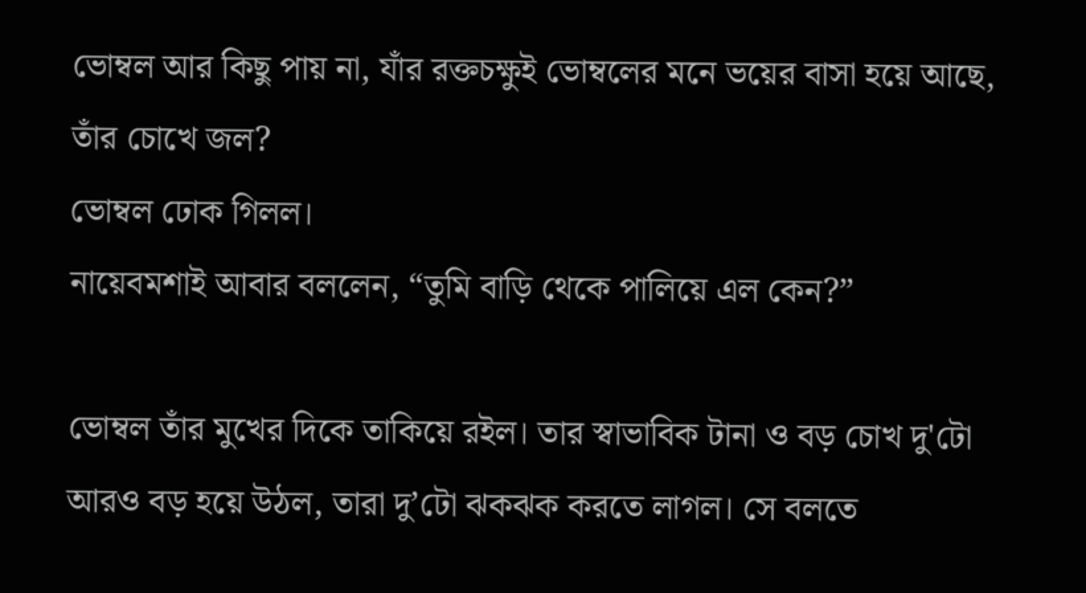ভোম্বল আর কিছু পায় না, যাঁর রক্তচক্ষুই ভোম্বলের মনে ভয়ের বাসা হয়ে আছে, তাঁর চোখে জল?
ভোম্বল ঢোক গিলল।
নায়েবমশাই আবার বললেন, “তুমি বাড়ি থেকে পালিয়ে এল কেন?”

ভোম্বল তাঁর মুখের দিকে তাকিয়ে রইল। তার স্বাভাবিক টানা ও বড় চোখ দু'টো আরও বড় হয়ে উঠল, তারা দু’টো ঝকঝক করতে লাগল। সে বলতে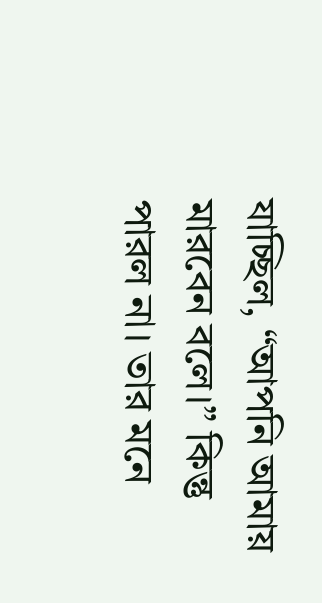যাচ্ছিল, “আপনি আমায় মারবেন বলে।” কিন্তু পারল না। তার মনে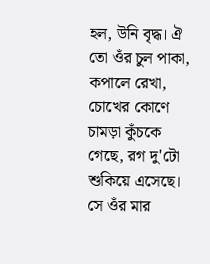হল, উনি বৃদ্ধ। ঐ তো ওঁর চুল পাকা, কপালে রেখা, চোখের কোণে চামড়া কুঁচকে গেছে, রগ দু'টো শুকিয়ে এসেছে। সে ওঁর মার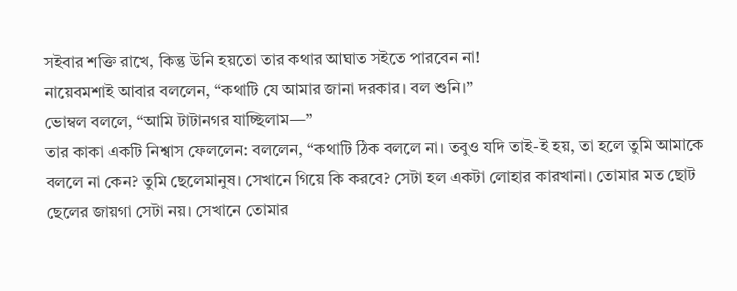সইবার শক্তি রাখে, কিন্তু উনি হয়তো তার কথার আঘাত সইতে পারবেন না!
নায়েবমশাই আবার বললেন, “কথাটি যে আমার জানা দরকার। বল শুনি।”
ভোম্বল বললে, “আমি টাটানগর যাচ্ছিলাম—”
তার কাকা একটি নিশ্বাস ফেললেন: বললেন, “কথাটি ঠিক বললে না। তবুও যদি তাই-ই হয়, তা হলে তুমি আমাকে বললে না কেন? তুমি ছেলেমানুষ। সেখানে গিয়ে কি করবে? সেটা হল একটা লোহার কারখানা। তোমার মত ছোট ছেলের জায়গা সেটা নয়। সেখানে তোমার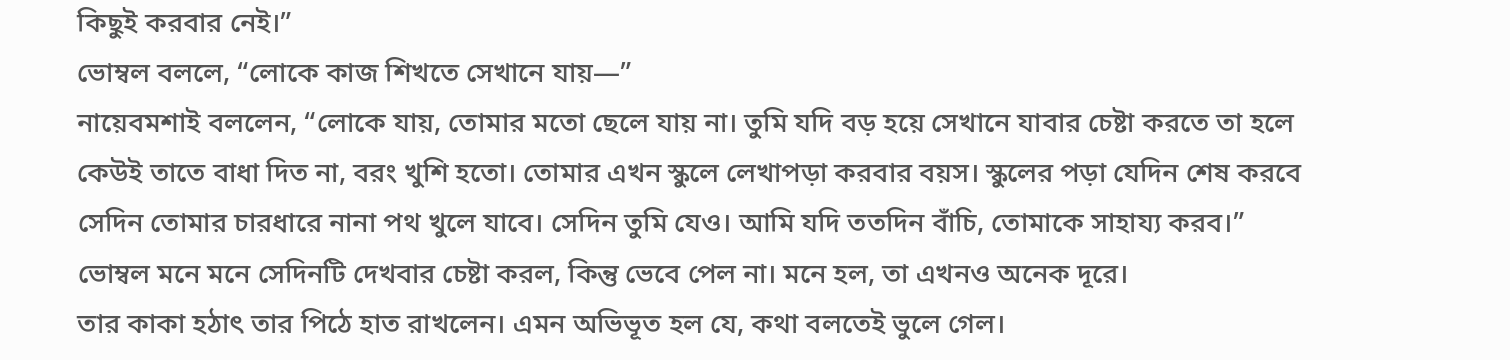কিছুই করবার নেই।”
ভোম্বল বললে, “লোকে কাজ শিখতে সেখানে যায়—”
নায়েবমশাই বললেন, “লোকে যায়, তোমার মতো ছেলে যায় না। তুমি যদি বড় হয়ে সেখানে যাবার চেষ্টা করতে তা হলে কেউই তাতে বাধা দিত না, বরং খুশি হতো। তোমার এখন স্কুলে লেখাপড়া করবার বয়স। স্কুলের পড়া যেদিন শেষ করবে সেদিন তোমার চারধারে নানা পথ খুলে যাবে। সেদিন তুমি যেও। আমি যদি ততদিন বাঁচি, তোমাকে সাহায্য করব।”
ভোম্বল মনে মনে সেদিনটি দেখবার চেষ্টা করল, কিন্তু ভেবে পেল না। মনে হল, তা এখনও অনেক দূরে।
তার কাকা হঠাৎ তার পিঠে হাত রাখলেন। এমন অভিভূত হল যে, কথা বলতেই ভুলে গেল।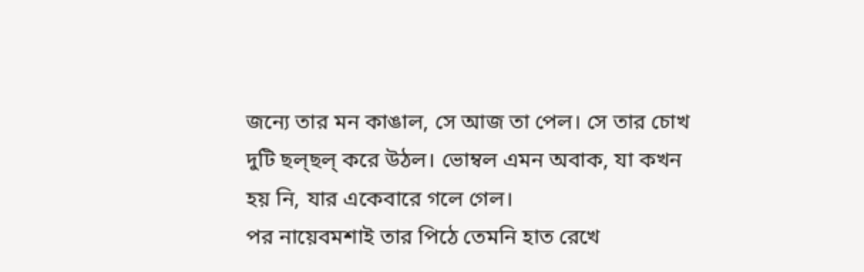জন্যে তার মন কাঙাল, সে আজ তা পেল। সে তার চোখ দুটি ছল্ছল্ করে উঠল। ভোম্বল এমন অবাক, যা কখন হয় নি, যার একেবারে গলে গেল।
পর নায়েবমশাই তার পিঠে তেমনি হাত রেখে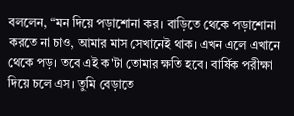বললেন, “মন দিয়ে পড়াশোনা কর। বাড়িতে থেকে পড়াশোনা করতে না চাও, আমার মাস সেখানেই থাক। এখন এলে এখানে থেকে পড়। তবে এই ক'টা তোমার ক্ষতি হবে। বার্ষিক পরীক্ষা দিয়ে চলে এস। তুমি বেড়াতে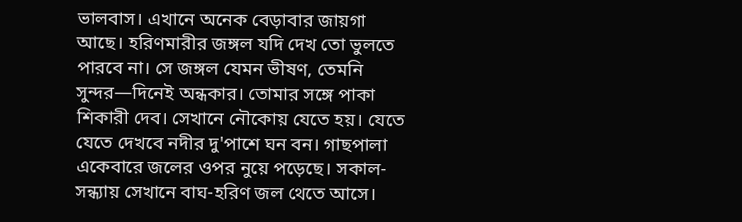ভালবাস। এখানে অনেক বেড়াবার জায়গা আছে। হরিণমারীর জঙ্গল যদি দেখ তো ভুলতে পারবে না। সে জঙ্গল যেমন ভীষণ, তেমনি সুন্দর—দিনেই অন্ধকার। তোমার সঙ্গে পাকা শিকারী দেব। সেখানে নৌকোয় যেতে হয়। যেতে যেতে দেখবে নদীর দু'পাশে ঘন বন। গাছপালা একেবারে জলের ওপর নুয়ে পড়েছে। সকাল-সন্ধ্যায় সেখানে বাঘ-হরিণ জল থেতে আসে।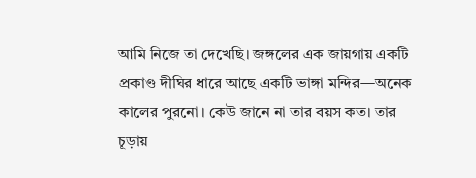আমি নিজে তা দেখেছি। জঙ্গলের এক জায়গায় একটি প্রকাণ্ড দীঘির ধারে আছে একটি ভাঙ্গা মন্দির—অনেক কালের পুরনো। কেউ জানে না তার বয়স কত। তার চূড়ায়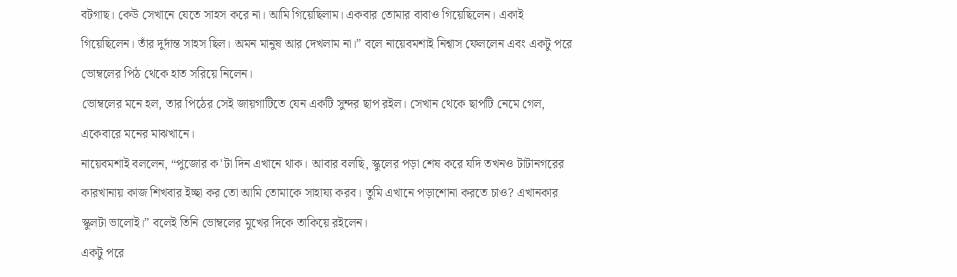বটগাছ। কেউ সেখানে যেতে সাহস করে না। আমি গিয়েছিলাম। একবার তোমার বাবাও গিয়েছিলেন। একাই গিয়েছিলেন। তাঁর দুর্দান্ত সাহস ছিল। অমন মানুষ আর দেখলাম না।” বলে নায়েবমশাই নিশ্বাস ফেললেন এবং একটু পরে ভোম্বলের পিঠ থেকে হাত সরিয়ে নিলেন।
ভোম্বলের মনে হল, তার পিঠের সেই জায়গাটিতে যেন একটি সুন্দর ছাপ রইল। সেখান থেকে ছাপটি নেমে গেল, একেবারে মনের মাঝখানে।
নায়েবমশাই বললেন, “পুজোর ক'টা দিন এখানে থাক। আবার বলছি, স্কুলের পড়া শেষ করে যদি তখনও টাটানগরের কারখানায় কাজ শিখবার ইচ্ছা কর তো আমি তোমাকে সাহায্য করব। তুমি এখানে পড়াশোনা করতে চাও? এখানকার স্কুলটা ভালোই।” বলেই তিনি ভোম্বলের মুখের দিকে তাকিয়ে রইলেন।
একটু পরে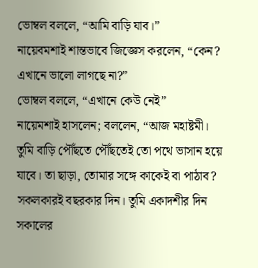ভোম্বল বললে, “আমি বাড়ি যাব।”
নায়েবমশাই শান্তভাবে জিজ্ঞেস করলেন, “কেন? এখানে ভালো লাগছে না?”
ভোম্বল বললে, “এখানে কেউ নেই”
নায়েমশাই হাসলেন; বললেন, “আজ মহাষ্টমী। তুমি বাড়ি পৌঁছতে পৌঁছতেই তো পথে ভাসান হয়ে যাবে। তা ছাড়া, তোমার সঙ্গে কাকেই বা পাঠাব? সকলকারই বছরকার দিন। তুমি একাদশীর দিন সকালের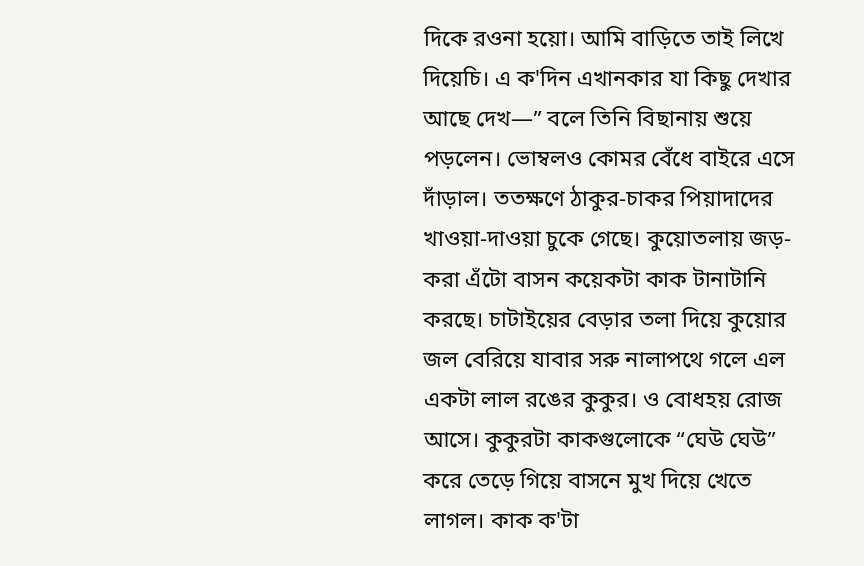দিকে রওনা হয়ো। আমি বাড়িতে তাই লিখে দিয়েচি। এ ক'দিন এখানকার যা কিছু দেখার আছে দেখ—” বলে তিনি বিছানায় শুয়ে পড়লেন। ভোম্বলও কোমর বেঁধে বাইরে এসে দাঁড়াল। ততক্ষণে ঠাকুর-চাকর পিয়াদাদের খাওয়া-দাওয়া চুকে গেছে। কুয়োতলায় জড়-করা এঁটো বাসন কয়েকটা কাক টানাটানি করছে। চাটাইয়ের বেড়ার তলা দিয়ে কুয়োর জল বেরিয়ে যাবার সরু নালাপথে গলে এল একটা লাল রঙের কুকুর। ও বোধহয় রোজ আসে। কুকুরটা কাকগুলোকে “ঘেউ ঘেউ” করে তেড়ে গিয়ে বাসনে মুখ দিয়ে খেতে লাগল। কাক ক'টা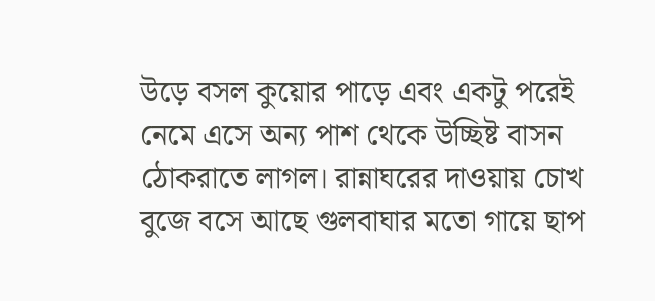উড়ে বসল কুয়োর পাড়ে এবং একটু পরেই নেমে এসে অন্য পাশ থেকে উচ্ছিষ্ট বাসন ঠোকরাতে লাগল। রান্নাঘরের দাওয়ায় চোখ বুজে বসে আছে গুলবাঘার মতো গায়ে ছাপ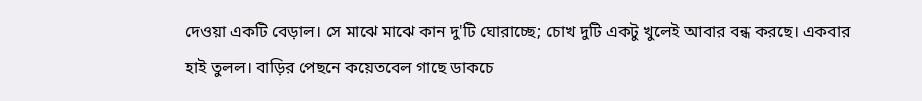দেওয়া একটি বেড়াল। সে মাঝে মাঝে কান দু'টি ঘোরাচ্ছে; চোখ দুটি একটু খুলেই আবার বন্ধ করছে। একবার হাই তুলল। বাড়ির পেছনে কয়েতবেল গাছে ডাকচে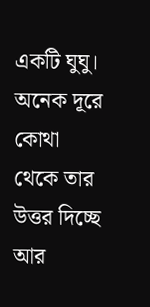একটি ঘুঘু। অনেক দূরে কোথা থেকে তার উত্তর দিচ্ছে আর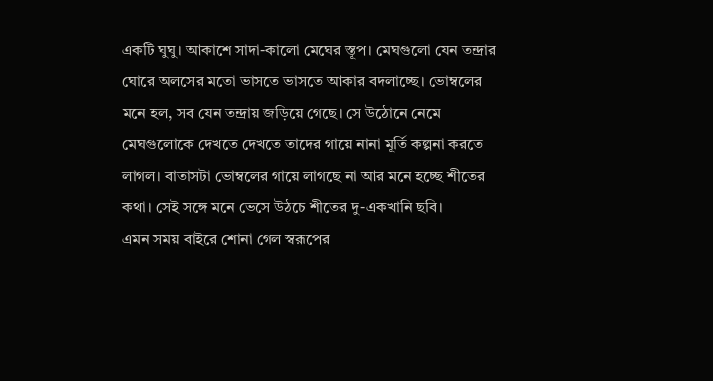একটি ঘুঘু। আকাশে সাদা-কালো মেঘের স্তূপ। মেঘগুলো যেন তন্দ্রার ঘোরে অলসের মতো ভাসতে ভাসতে আকার বদলাচ্ছে। ভোম্বলের মনে হল, সব যেন তন্দ্রায় জড়িয়ে গেছে। সে উঠোনে নেমে মেঘগুলোকে দেখতে দেখতে তাদের গায়ে নানা মূর্তি কল্পনা করতে লাগল। বাতাসটা ভোম্বলের গায়ে লাগছে না আর মনে হচ্ছে শীতের কথা। সেই সঙ্গে মনে ভেসে উঠচে শীতের দু-একখানি ছবি।
এমন সময় বাইরে শোনা গেল স্বরূপের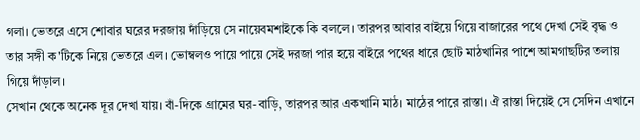গলা। ভেতরে এসে শোবার ঘরের দরজায় দাঁড়িয়ে সে নায়েবমশাইকে কি বললে। তারপর আবার বাইয়ে গিয়ে বাজারের পথে দেখা সেই বৃদ্ধ ও তার সঙ্গী ক'টিকে নিয়ে ভেতরে এল। ভোম্বলও পায়ে পায়ে সেই দরজা পার হয়ে বাইরে পথের ধারে ছোট মাঠখানির পাশে আমগাছটির তলায় গিয়ে দাঁড়াল।
সেখান থেকে অনেক দূর দেখা যায়। বাঁ-দিকে গ্রামের ঘর-বাড়ি, তারপর আর একখানি মাঠ। মাঠের পারে রাস্তা। ঐ রাস্তা দিয়েই সে সেদিন এখানে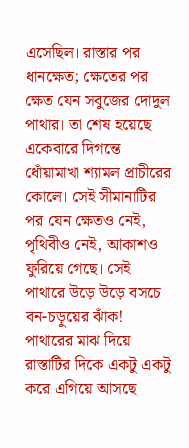এসেছিল। রাস্তার পর ধানক্ষেত; ক্ষেতের পর ক্ষেত যেন সবুজের দোদুল পাথার। তা শেষ হয়েছে একেবারে দিগন্তে ধোঁয়ামাখা শ্যামল প্রাচীরের কোলে। সেই সীমানাটির পর যেন ক্ষেতও নেই, পৃথিবীও নেই, আকাশও ফুরিয়ে গেছে। সেই পাথারে উড়ে উড়ে বসচে বন-চড়ুয়ের ঝাঁক!
পাথারের মাঝ দিয়ে রাস্তাটির দিকে একটু একটু করে এগিয়ে আসছে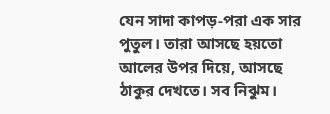যেন সাদা কাপড়-পরা এক সার পুতুল। তারা আসছে হয়তো আলের উপর দিয়ে, আসছে ঠাকুর দেখতে। সব নিঝুম।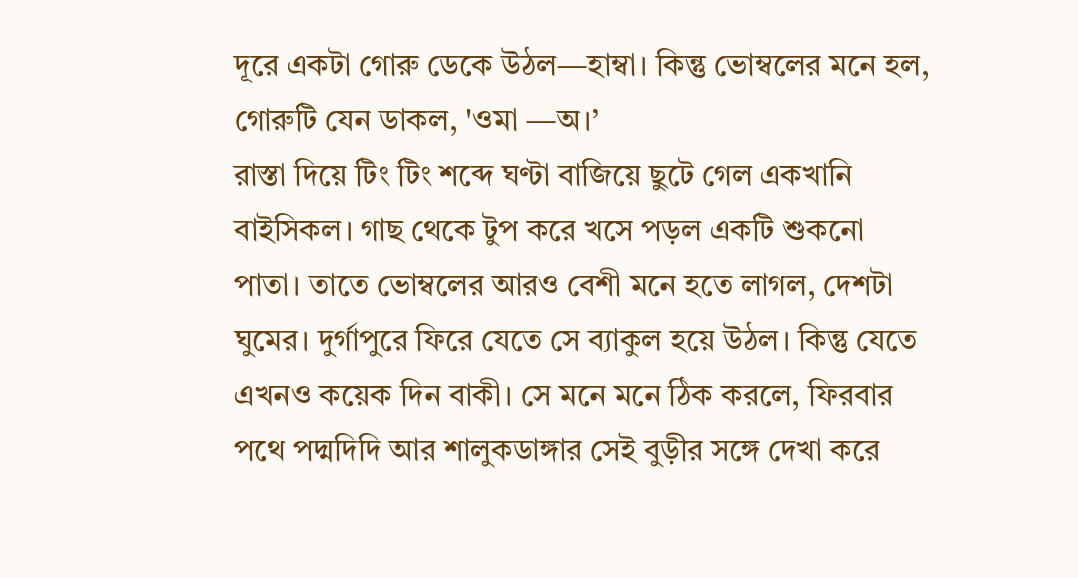দূরে একটা গোরু ডেকে উঠল—হাম্বা। কিন্তু ভোম্বলের মনে হল, গোরুটি যেন ডাকল, 'ওমা —অ।’
রাস্তা দিয়ে টিং টিং শব্দে ঘণ্টা বাজিয়ে ছুটে গেল একখানি বাইসিকল। গাছ থেকে টুপ করে খসে পড়ল একটি শুকনো পাতা। তাতে ভোম্বলের আরও বেশী মনে হতে লাগল, দেশটা ঘুমের। দুর্গাপুরে ফিরে যেতে সে ব্যাকুল হয়ে উঠল। কিন্তু যেতে এখনও কয়েক দিন বাকী। সে মনে মনে ঠিক করলে, ফিরবার পথে পদ্মদিদি আর শালুকডাঙ্গার সেই বুড়ীর সঙ্গে দেখা করে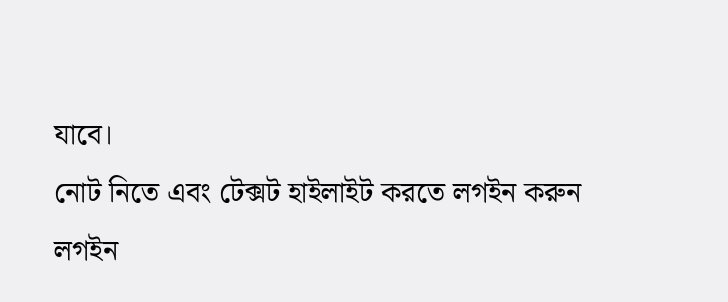যাবে।
নোট নিতে এবং টেক্সট হাইলাইট করতে লগইন করুন
লগইন